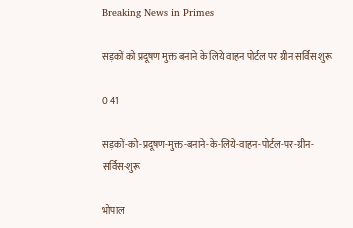Breaking News in Primes

सड़कों को प्रदूषण मुक्त बनाने के लिये वाहन पोर्टल पर ग्रीन सर्विस शुरू

0 41

सड़कों-को-प्रदूषण-मुक्त-बनाने-के-लिये-वाहन-पोर्टल-पर-ग्रीन-सर्विस-शुरू

भोपाल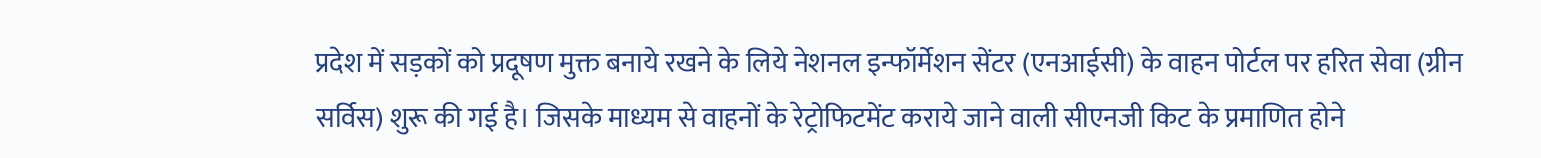प्रदेश में सड़कों को प्रदूषण मुक्त बनाये रखने के लिये नेशनल इन्फॉर्मेशन सेंटर (एनआईसी) के वाहन पोर्टल पर हरित सेवा (ग्रीन सर्विस) शुरू की गई है। जिसके माध्यम से वाहनों के रेट्रोफिटमेंट कराये जाने वाली सीएनजी किट के प्रमाणित होने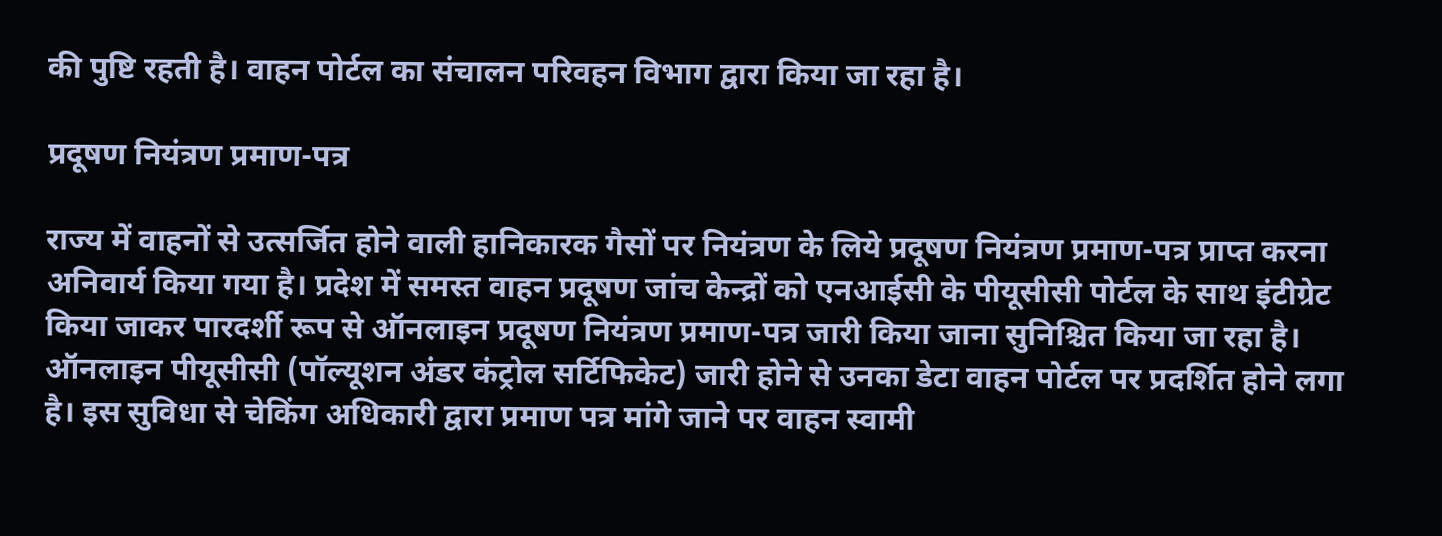की पुष्टि रहती है। वाहन पोर्टल का संचालन परिवहन विभाग द्वारा किया जा रहा है।

प्रदूषण नियंत्रण प्रमाण-पत्र

राज्य में वाहनों से उत्सर्जित होने वाली हानिकारक गैसों पर नियंत्रण के लिये प्रदूषण नियंत्रण प्रमाण-पत्र प्राप्त करना अनिवार्य किया गया है। प्रदेश में समस्त वाहन प्रदूषण जांच केन्द्रों को एनआईसी के पीयूसीसी पोर्टल के साथ इंटीग्रेट किया जाकर पारदर्शी रूप से ऑनलाइन प्रदूषण नियंत्रण प्रमाण-पत्र जारी किया जाना सुनिश्चित किया जा रहा है। ऑनलाइन पीयूसीसी (पॉल्यूशन अंडर कंट्रोल सर्टिफिकेट) जारी होने से उनका डेटा वाहन पोर्टल पर प्रदर्शित होने लगा है। इस सुविधा से चेकिंग अधिकारी द्वारा प्रमाण पत्र मांगे जाने पर वाहन स्वामी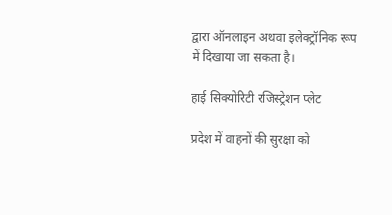द्वारा ऑनलाइन अथवा इलेक्ट्रॉनिक रूप में दिखाया जा सकता है।

हाई सिक्योरिटी रजिस्ट्रेशन प्लेट

प्रदेश में वाहनों की सुरक्षा को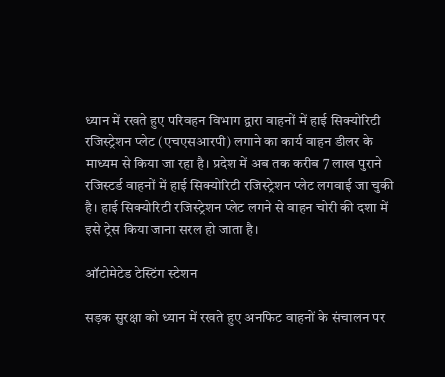ध्यान में रखते हुए परिवहन विभाग द्वारा वाहनों में हाई सिक्योरिटी रजिस्ट्रेशन प्लेट (एचएसआरपी) लगाने का कार्य वाहन डीलर के माध्यम से किया जा रहा है। प्रदेश में अब तक करीब 7 लाख पुराने रजिस्टर्ड वाहनों में हाई सिक्योरिटी रजिस्ट्रेशन प्लेट लगवाई जा चुकी है। हाई सिक्योरिटी रजिस्ट्रेशन प्लेट लगने से वाहन चोरी की दशा में इसे ट्रेस किया जाना सरल हो जाता है।

ऑटोमेटेड टेस्टिंग स्टेशन

सड़क सुरक्षा को ध्यान में रखते हुए अनफिट वाहनों के संचालन पर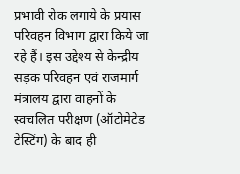प्रभावी रोक लगाये के प्रयास परिवहन विभाग द्वारा किये जा रहे हैं। इस उद्देश्य से केन्द्रीय सड़क परिवहन एवं राजमार्ग मंत्रालय द्वारा वाहनों के स्वचलित परीक्षण (ऑटोमेटेड टेस्टिंग) के बाद ही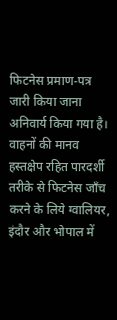फिटनेस प्रमाण-पत्र जारी किया जाना अनिवार्य किया गया है। वाहनों की मानव हस्तक्षेप रहित पारदर्शी तरीके से फिटनेस जाँच करने के लिये ग्वालियर, इंदौर और भोपाल में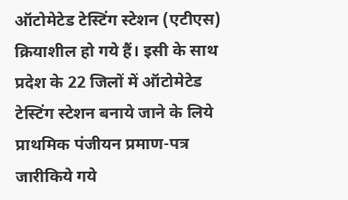ऑटोमेटेड टेस्टिंग स्टेशन (एटीएस) क्रियाशील हो गये हैं। इसी के साथ प्रदेश के 22 जिलों में ऑटोमेटेड टेस्टिंग स्टेशन बनाये जाने के लिये प्राथमिक पंजीयन प्रमाण-पत्र जारीकिये गये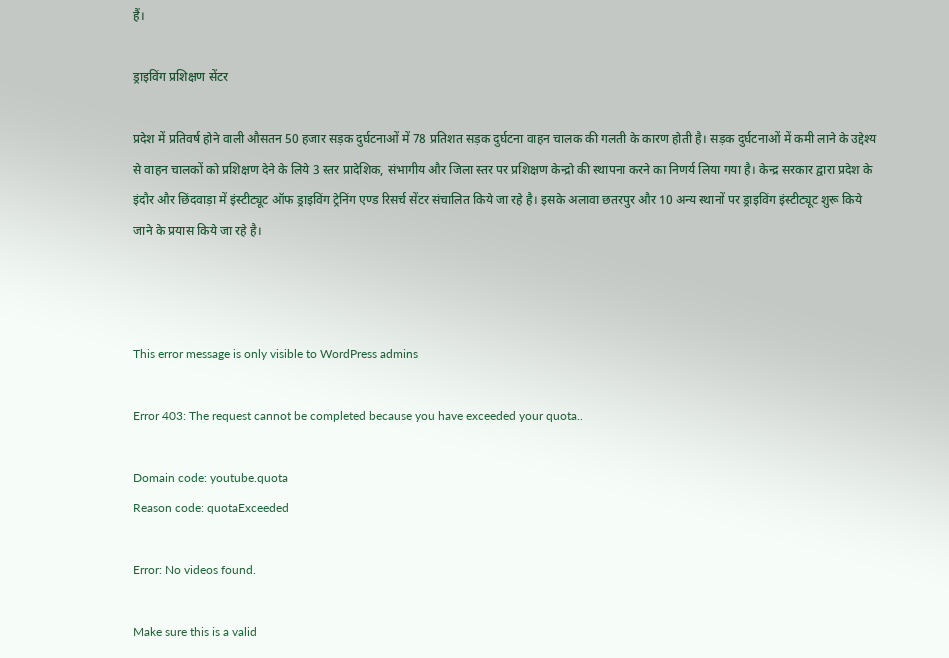हैं।

ड्राइविंग प्रशिक्षण सेंटर

प्रदेश में प्रतिवर्ष होने वाली औसतन 50 हजार सड़क दुर्घटनाओं में 78 प्रतिशत सड़क दुर्घटना वाहन चालक की गलती के कारण होती है। सड़क दुर्घटनाओं में कमी लाने के उद्देश्य से वाहन चालकों को प्रशिक्षण देने के लिये 3 स्तर प्रादेशिक, संभागीय और जिला स्तर पर प्रशिक्षण केन्द्रो की स्थापना करने का निणर्य लिया गया है। केन्द्र सरकार द्वारा प्रदेश के इंदौर और छिंदवाड़ा में इंस्टीट्यूट ऑफ ड्राइविंग ट्रेनिंग एण्ड रिसर्च सेंटर संचालित किये जा रहे है। इसके अलावा छतरपुर और 10 अन्य स्थानों पर ड्राइविंग इंस्टीट्यूट शुरू किये जाने के प्रयास किये जा रहे है।



This error message is only visible to WordPress admins

Error 403: The request cannot be completed because you have exceeded your quota..

Domain code: youtube.quota
Reason code: quotaExceeded

Error: No videos found.

Make sure this is a valid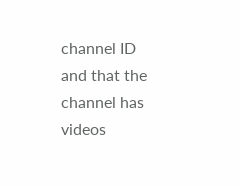channel ID and that the channel has videos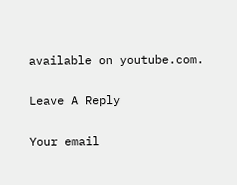available on youtube.com.

Leave A Reply

Your email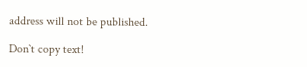address will not be published.

Don`t copy text!